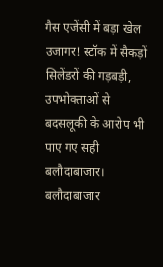गैस एजेंसी में बड़ा खेल उजागर! स्टॉक में सैकड़ों सिलेंडरों की गड़बड़ी, उपभोक्ताओं से बदसलूकी के आरोप भी पाए गए सही
बलौदाबाजार। बलौदाबाजार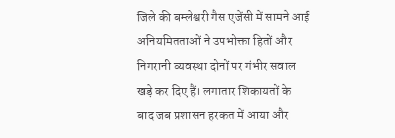जिले की बम्लेश्वरी गैस एजेंसी में सामने आई अनियमितताओं ने उपभोक्ता हितों और निगरानी व्यवस्था दोनों पर गंभीर सवाल खड़े कर दिए हैं। लगातार शिकायतों के बाद जब प्रशासन हरकत में आया और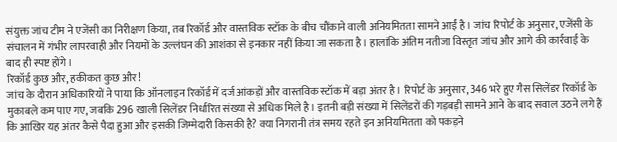संयुक्त जांच टीम ने एजेंसी का निरीक्षण किया, तब रिकॉर्ड और वास्तविक स्टॉक के बीच चौंकाने वाली अनियमितता सामने आईं है। जांच रिपोर्ट के अनुसार, एजेंसी के संचालन में गंभीर लापरवाही और नियमों के उल्लंघन की आशंका से इनकार नहीं किया जा सकता है। हालांकि अंतिम नतीजा विस्तृत जांच और आगे की कार्रवाई के बाद ही स्पष्ट होंगे।
रिकॉर्ड कुछ और, हकीकत कुछ और!
जांच के दौरान अधिकारियों ने पाया कि ऑनलाइन रिकॉर्ड में दर्ज आंकड़ों और वास्तविक स्टॉक में बड़ा अंतर है। रिपोर्ट के अनुसार, 346 भरे हुए गैस सिलेंडर रिकॉर्ड के मुकाबले कम पाए गए, जबकि 296 खाली सिलेंडर निर्धारित संख्या से अधिक मिले है। इतनी बड़ी संख्या में सिलेंडरों की गड़बड़ी सामने आने के बाद सवाल उठने लगे हैं कि आखिर यह अंतर कैसे पैदा हुआ और इसकी जिम्मेदारी किसकी है? क्या निगरानी तंत्र समय रहते इन अनियमितता को पकड़ने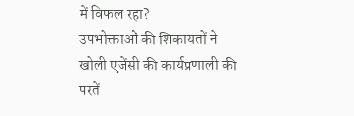में विफल रहा?
उपभोक्ताओं की शिकायतों ने खोली एजेंसी की कार्यप्रणाली की परतें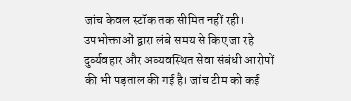जांच केवल स्टॉक तक सीमित नहीं रही। उपभोक्ताओं द्वारा लंबे समय से किए जा रहे दुर्व्यवहार और अव्यवस्थित सेवा संबंधी आरोपों की भी पड़ताल की गई है। जांच टीम को कई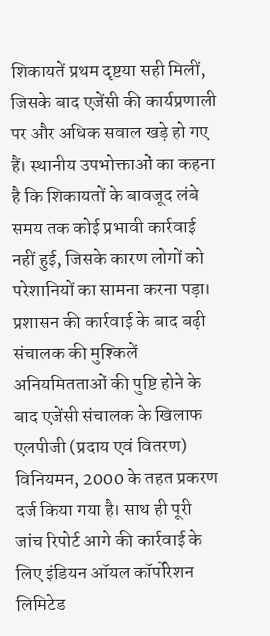शिकायतें प्रथम दृष्टया सही मिलीं, जिसके बाद एजेंसी की कार्यप्रणाली पर और अधिक सवाल खड़े हो गए हैं। स्थानीय उपभोक्ताओं का कहना है कि शिकायतों के बावजूद लंबे समय तक कोई प्रभावी कार्रवाई नहीं हुई, जिसके कारण लोगों को परेशानियों का सामना करना पड़ा।
प्रशासन की कार्रवाई के बाद बढ़ी संचालक की मुश्किलें
अनियमितताओं की पुष्टि होने के बाद एजेंसी संचालक के खिलाफ एलपीजी (प्रदाय एवं वितरण) विनियमन, 2000 के तहत प्रकरण दर्ज किया गया है। साथ ही पूरी जांच रिपोर्ट आगे की कार्रवाई के लिए इंडियन ऑयल कॉर्पोरेशन लिमिटेड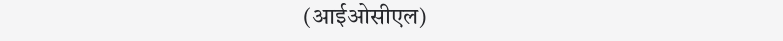(आईओसीएल)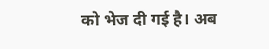को भेज दी गई है। अब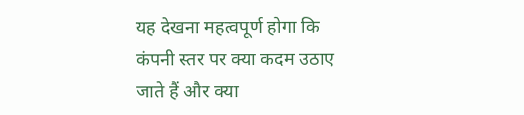यह देखना महत्वपूर्ण होगा कि कंपनी स्तर पर क्या कदम उठाए जाते हैं और क्या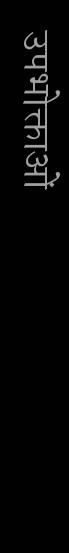उपभोक्ताओं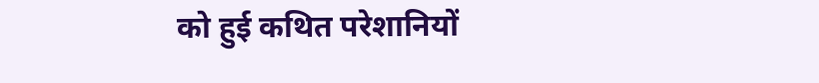को हुई कथित परेशानियों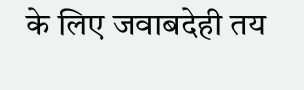के लिए जवाबदेही तय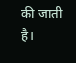की जाती है।